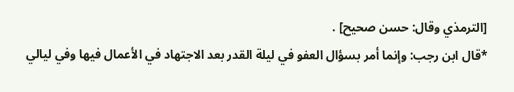[الترمذي وقال: حسن صحيح] .
*قال ابن رجب: وإنما أمر بسؤال العفو في ليلة القدر بعد الاجتهاد في الأعمال فيها وفي ليالي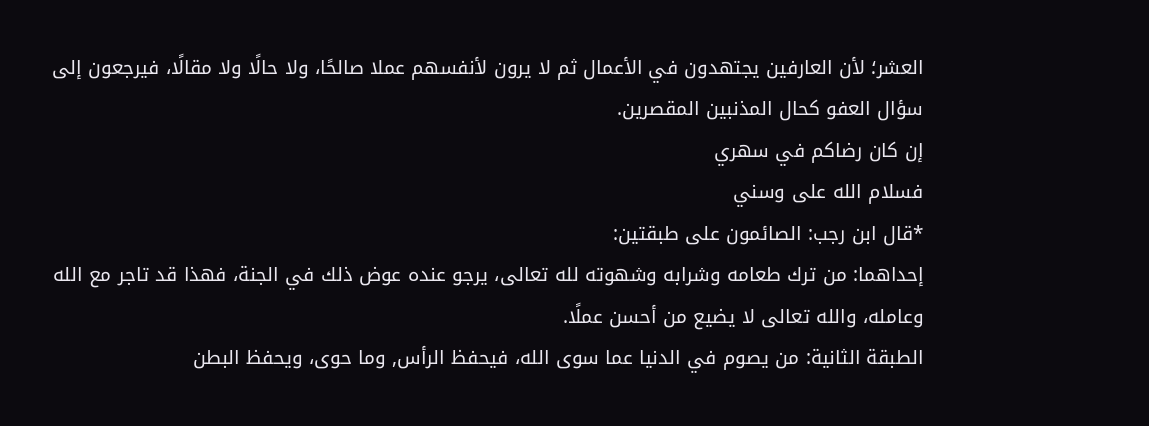العشر؛ لأن العارفين يجتهدون في الأعمال ثم لا يرون لأنفسهم عملا صالحًا، ولا حالًا ولا مقالًا، فيرجعون إلى سؤال العفو كحال المذنبين المقصرين.
إن كان رضاكم في سهري
فسلام الله على وسني
*قال ابن رجب: الصائمون على طبقتين:
إحداهما: من ترك طعامه وشرابه وشهوته لله تعالى، يرجو عنده عوض ذلك في الجنة، فهذا قد تاجر مع الله وعامله، والله تعالى لا يضيع من أحسن عملًا.
الطبقة الثانية: من يصوم في الدنيا عما سوى الله، فيحفظ الرأس, وما حوى، ويحفظ البطن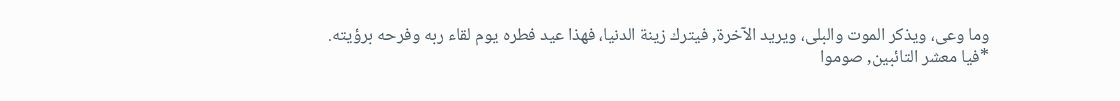وما وعى، ويذكر الموت والبلى، ويريد الآخرة, فيترك زينة الدنيا، فهذا عيد فطره يوم لقاء ربه وفرحه برؤيته.
*فيا معشر التائبين, صوموا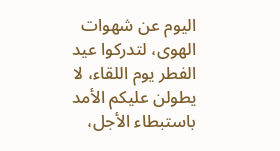اليوم عن شهوات الهوى، لتدركوا عيد الفطر يوم اللقاء، لا يطولن عليكم الأمد باستبطاء الأجل،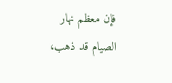فإن معظم نهار الصيام قد ذهب،